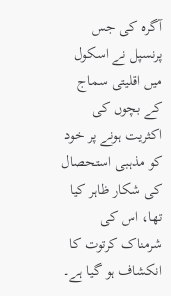آگرہ کی جس پرنسپل نے اسکول میں اقلیتی سماج کے بچوں کی اکثریت ہونے پر خود کو مذہبی استحصال کی شکار ظاہر کیا تھا، اس کی شرمناک کرتوت کا انکشاف ہو گیا ہے۔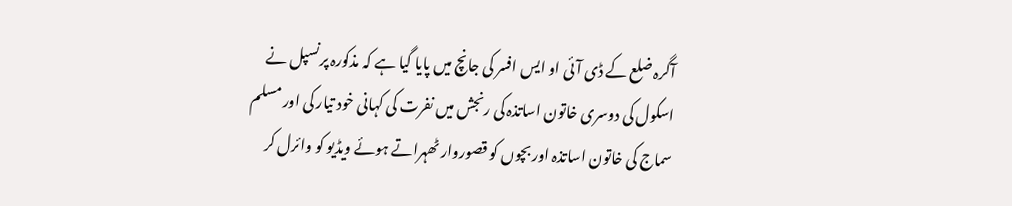آگرہ ضلع کے ڈی آئی او ایس افسر کی جانچ میں پایا گیا ہے کہ مذکورہ پرنسپل نے اسکول کی دوسری خاتون اساتذہ کی رنجش میں نفرت کی کہانی خود تیار کی اور مسلم سماج کی خاتون اساتذہ اور بچوں کو قصوروار ٹھہراتے ہوئے ویڈیو کو وائرل کر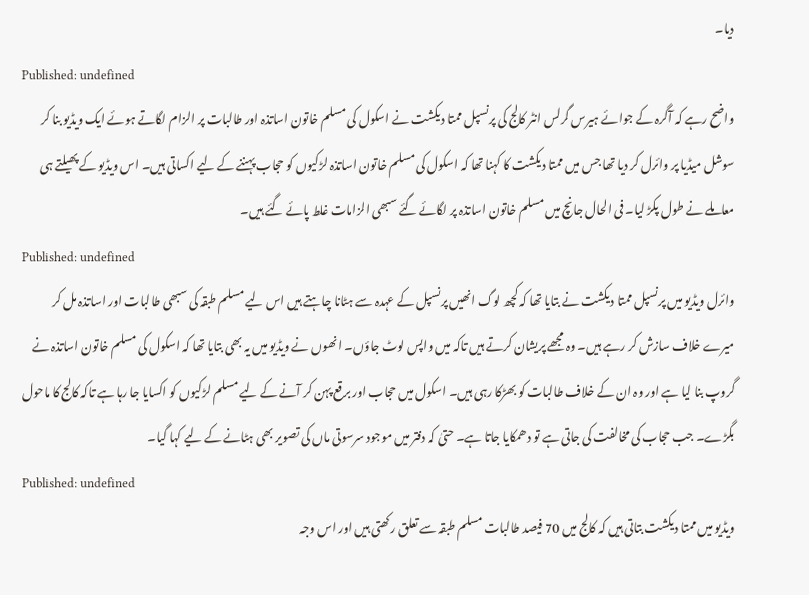دیا۔
Published: undefined
واضح رہے کہ آگرہ کے جوائے ہیرس گرلس انٹر کالج کی پرنسپل ممتا دیکشت نے اسکول کی مسلم خاتون اساتذہ اور طالبات پر الزام لگاتے ہوئے ایک ویڈیو بنا کر سوشل میڈیا پر وائرل کر دیا تھا جس میں ممتا دیکشت کا کہنا تھا کہ اسکول کی مسلم خاتون اساتذہ لڑکیوں کو حجاب پہننے کے لیے اکساتی ہیں۔ اس ویڈیو کے پھیلتے ہی معاملے نے طول پکڑ لیا۔ فی الحال جانچ میں مسلم خاتون اساتذہ پر لگائے گئے سبھی الزامات غلط پائے گئے ہیں۔
Published: undefined
وائرل ویڈیو میں پرنسپل ممتا دیکشت نے بتایا تھا کہ کچھ لوگ انھیں پرنسپل کے عہدہ سے ہٹانا چاہتے ہیں اس لیے مسلم طبقہ کی سبھی طالبات اور اساتذہ مل کر میرے خلاف سازش کر رہے ہیں۔ وہ مجھے پریشان کرتے ہیں تاکہ میں واپس لوٹ جاؤں۔ انھوں نے ویڈیو میں یہ بھی بتایا تھا کہ اسکول کی مسلم خاتون اساتذہ نے گروپ بنا لیا ہے اور وہ ان کے خلاف طالبات کو بھڑکا رہی ہیں۔ اسکول میں حجاب اور برقع پہن کر آنے کے لیے مسلم لڑکیوں کو اکسایا جا رہا ہے تاکہ کالج کا ماحول بگڑے۔ جب حجاب کی مخالفت کی جاتی ہے تو دھمکایا جاتا ہے۔ حتیٰ کہ دفتر میں موجود سرسوتی ماں کی تصویر بھی ہٹانے کے لیے کہا گیا۔
Published: undefined
ویڈیو میں ممتا دیکشت بتاتی ہیں کہ کالج میں 70 فیصد طالبات مسلم طبقہ سے تعلق رکھتی ہیں اور اس وجہ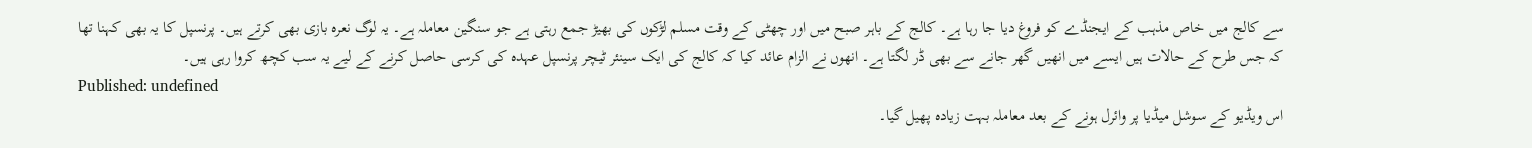سے کالج میں خاص مذہب کے ایجنڈے کو فروغ دیا جا رہا ہے۔ کالج کے باہر صبح میں اور چھٹی کے وقت مسلم لڑکوں کی بھیڑ جمع رہتی ہے جو سنگین معاملہ ہے۔ یہ لوگ نعرہ بازی بھی کرتے ہیں۔ پرنسپل کا یہ بھی کہنا تھا کہ جس طرح کے حالات ہیں ایسے میں انھیں گھر جانے سے بھی ڈر لگتا ہے۔ انھوں نے الزام عائد کیا کہ کالج کی ایک سینئر ٹیچر پرنسپل عہدہ کی کرسی حاصل کرنے کے لیے یہ سب کچھ کروا رہی ہیں۔
Published: undefined
اس ویڈیو کے سوشل میڈیا پر وائرل ہونے کے بعد معاملہ بہت زیادہ پھیل گیا۔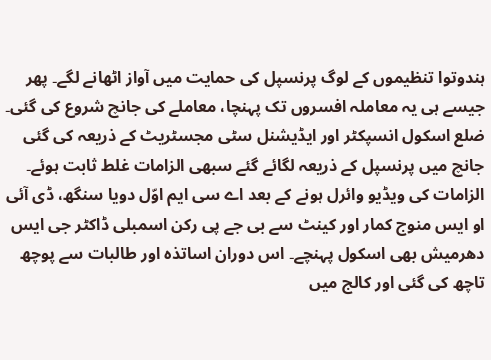ہندوتوا تنظیموں کے لوگ پرنسپل کی حمایت میں آواز اٹھانے لگے۔ پھر جیسے ہی یہ معاملہ افسروں تک پہنچا، معاملے کی جانچ شروع کی گئی۔ ضلع اسکول انسپکٹر اور ایڈیشنل سٹی مجسٹریٹ کے ذریعہ کی گئی جانچ میں پرنسپل کے ذریعہ لگائے گئے سبھی الزامات غلط ثابت ہوئے۔ الزامات کی ویڈیو وائرل ہونے کے بعد اے سی ایم اوّل دویا سنگھ، ڈی آئی او ایس منوج کمار اور کینٹ سے بی جے پی رکن اسمبلی ڈاکٹر جی ایس دھرمیش بھی اسکول پہنچے۔ اس دوران اساتذہ اور طالبات سے پوچھ تاچھ کی گئی اور کالج میں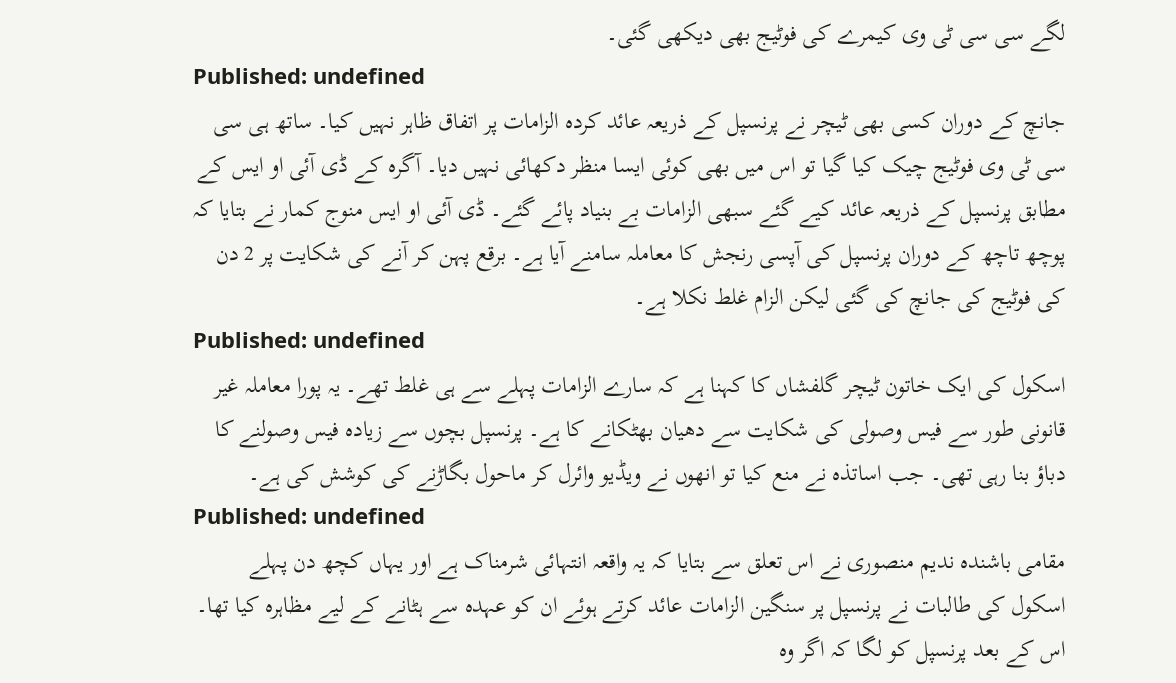لگے سی سی ٹی وی کیمرے کی فوٹیج بھی دیکھی گئی۔
Published: undefined
جانچ کے دوران کسی بھی ٹیچر نے پرنسپل کے ذریعہ عائد کردہ الزامات پر اتفاق ظاہر نہیں کیا۔ ساتھ ہی سی سی ٹی وی فوٹیج چیک کیا گیا تو اس میں بھی کوئی ایسا منظر دکھائی نہیں دیا۔ آگرہ کے ڈی آئی او ایس کے مطابق پرنسپل کے ذریعہ عائد کیے گئے سبھی الزامات بے بنیاد پائے گئے۔ ڈی آئی او ایس منوج کمار نے بتایا کہ پوچھ تاچھ کے دوران پرنسپل کی آپسی رنجش کا معاملہ سامنے آیا ہے۔ برقع پہن کر آنے کی شکایت پر 2 دن کی فوٹیج کی جانچ کی گئی لیکن الزام غلط نکلا ہے۔
Published: undefined
اسکول کی ایک خاتون ٹیچر گلفشاں کا کہنا ہے کہ سارے الزامات پہلے سے ہی غلط تھے۔ یہ پورا معاملہ غیر قانونی طور سے فیس وصولی کی شکایت سے دھیان بھٹکانے کا ہے۔ پرنسپل بچوں سے زیادہ فیس وصولنے کا دباؤ بنا رہی تھی۔ جب اساتذہ نے منع کیا تو انھوں نے ویڈیو وائرل کر ماحول بگاڑنے کی کوشش کی ہے۔
Published: undefined
مقامی باشندہ ندیم منصوری نے اس تعلق سے بتایا کہ یہ واقعہ انتہائی شرمناک ہے اور یہاں کچھ دن پہلے اسکول کی طالبات نے پرنسپل پر سنگین الزامات عائد کرتے ہوئے ان کو عہدہ سے ہٹانے کے لیے مظاہرہ کیا تھا۔ اس کے بعد پرنسپل کو لگا کہ اگر وہ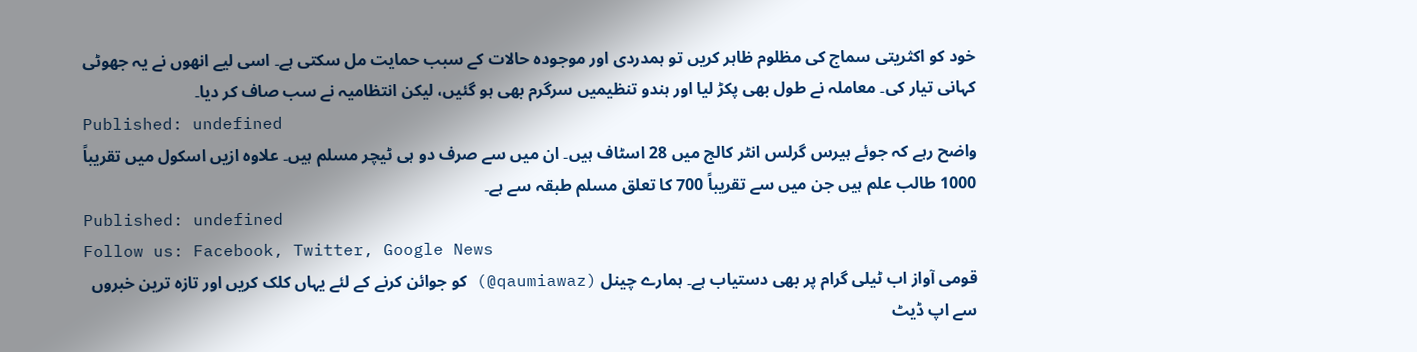خود کو اکثریتی سماج کی مظلوم ظاہر کریں تو ہمدردی اور موجودہ حالات کے سبب حمایت مل سکتی ہے۔ اسی لیے انھوں نے یہ جھوٹی کہانی تیار کی۔ معاملہ نے طول بھی پکڑ لیا اور ہندو تنظیمیں سرگرم بھی ہو گئیں، لیکن انتظامیہ نے سب صاف کر دیا۔
Published: undefined
واضح رہے کہ جوئے ہیرس گرلس انٹر کالج میں 28 اسٹاف ہیں۔ ان میں سے صرف دو ہی ٹیچر مسلم ہیں۔ علاوہ ازیں اسکول میں تقریباً 1000 طالب علم ہیں جن میں سے تقریباً 700 کا تعلق مسلم طبقہ سے ہے۔
Published: undefined
Follow us: Facebook, Twitter, Google News
قومی آواز اب ٹیلی گرام پر بھی دستیاب ہے۔ ہمارے چینل (qaumiawaz@) کو جوائن کرنے کے لئے یہاں کلک کریں اور تازہ ترین خبروں سے اپ ڈیٹ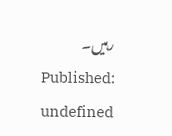رہیں۔
Published: undefined